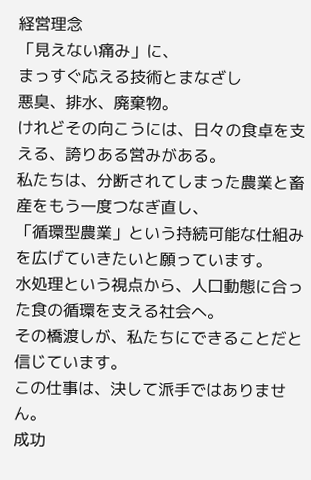経営理念
「見えない痛み」に、
まっすぐ応える技術とまなざし
悪臭、排水、廃棄物。
けれどその向こうには、日々の食卓を支える、誇りある営みがある。
私たちは、分断されてしまった農業と畜産をもう一度つなぎ直し、
「循環型農業」という持続可能な仕組みを広げていきたいと願っています。
水処理という視点から、人口動態に合った食の循環を支える社会へ。
その橋渡しが、私たちにできることだと信じています。
この仕事は、決して派手ではありません。
成功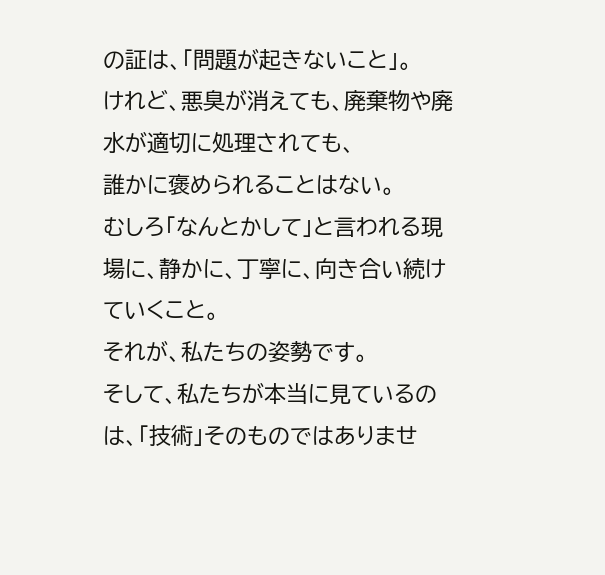の証は、「問題が起きないこと」。
けれど、悪臭が消えても、廃棄物や廃水が適切に処理されても、
誰かに褒められることはない。
むしろ「なんとかして」と言われる現場に、静かに、丁寧に、向き合い続けていくこと。
それが、私たちの姿勢です。
そして、私たちが本当に見ているのは、「技術」そのものではありませ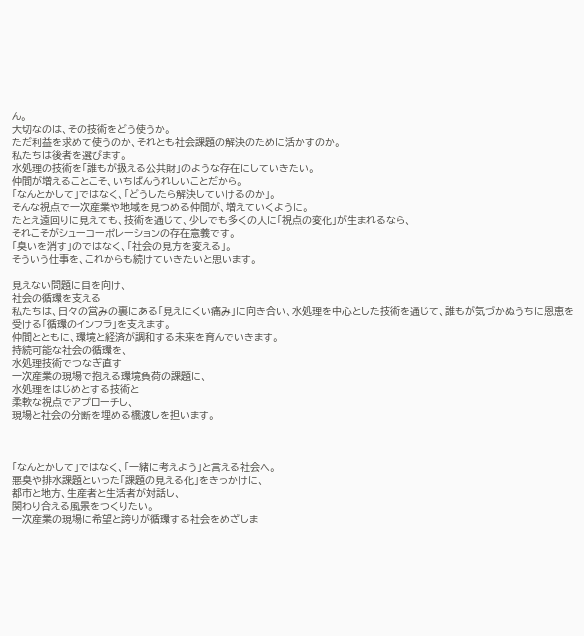ん。
大切なのは、その技術をどう使うか。
ただ利益を求めて使うのか、それとも社会課題の解決のために活かすのか。
私たちは後者を選びます。
水処理の技術を「誰もが扱える公共財」のような存在にしていきたい。
仲間が増えることこそ、いちばんうれしいことだから。
「なんとかして」ではなく、「どうしたら解決していけるのか」。
そんな視点で一次産業や地域を見つめる仲間が、増えていくように。
たとえ遠回りに見えても、技術を通じて、少しでも多くの人に「視点の変化」が生まれるなら、
それこそがシューコーポレーションの存在意義です。
「臭いを消す」のではなく、「社会の見方を変える」。
そういう仕事を、これからも続けていきたいと思います。

見えない問題に目を向け、
社会の循環を支える
私たちは、日々の営みの裏にある「見えにくい痛み」に向き合い、水処理を中心とした技術を通じて、誰もが気づかぬうちに恩恵を受ける「循環のインフラ」を支えます。
仲間とともに、環境と経済が調和する未来を育んでいきます。
持続可能な社会の循環を、
水処理技術でつなぎ直す
一次産業の現場で抱える環境負荷の課題に、
水処理をはじめとする技術と
柔軟な視点でアプローチし、
現場と社会の分断を埋める橋渡しを担います。



「なんとかして」ではなく、「一緒に考えよう」と言える社会へ。
悪臭や排水課題といった「課題の見える化」をきっかけに、
都市と地方、生産者と生活者が対話し、
関わり合える風景をつくりたい。
一次産業の現場に希望と誇りが循環する社会をめざしま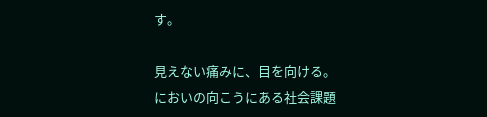す。

見えない痛みに、目を向ける。
においの向こうにある社会課題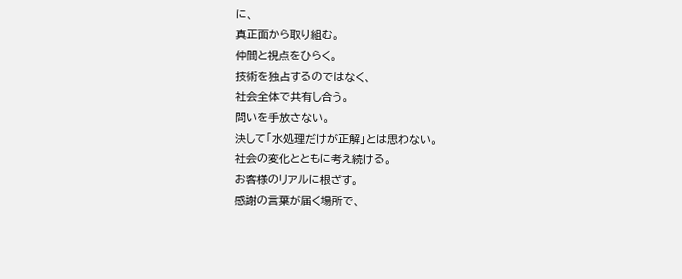に、
真正面から取り組む。
仲間と視点をひらく。
技術を独占するのではなく、
社会全体で共有し合う。
問いを手放さない。
決して「水処理だけが正解」とは思わない。
社会の変化とともに考え続ける。
お客様のリアルに根ざす。
感謝の言葉が届く場所で、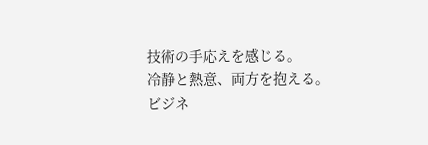技術の手応えを感じる。
冷静と熱意、両方を抱える。
ビジネ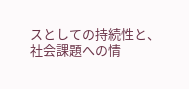スとしての持続性と、
社会課題への情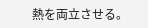熱を両立させる。